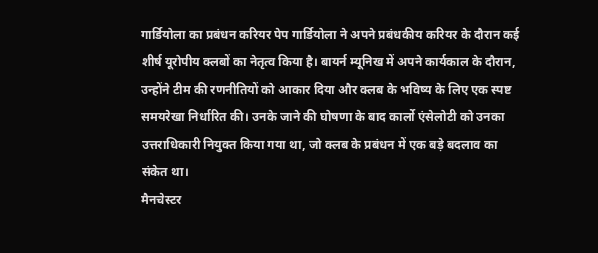गार्डियोला का प्रबंधन करियर पेप गार्डियोला ने अपने प्रबंधकीय करियर के दौरान कई शीर्ष यूरोपीय क्लबों का नेतृत्व किया है। बायर्न म्यूनिख में अपने कार्यकाल के दौरान, उन्होंने टीम की रणनीतियों को आकार दिया और क्लब के भविष्य के लिए एक स्पष्ट समयरेखा निर्धारित की। उनके जाने की घोषणा के बाद कार्लो एंसेलोटी को उनका उत्तराधिकारी नियुक्त किया गया था, जो क्लब के प्रबंधन में एक बड़े बदलाव का संकेत था।
मैनचेस्टर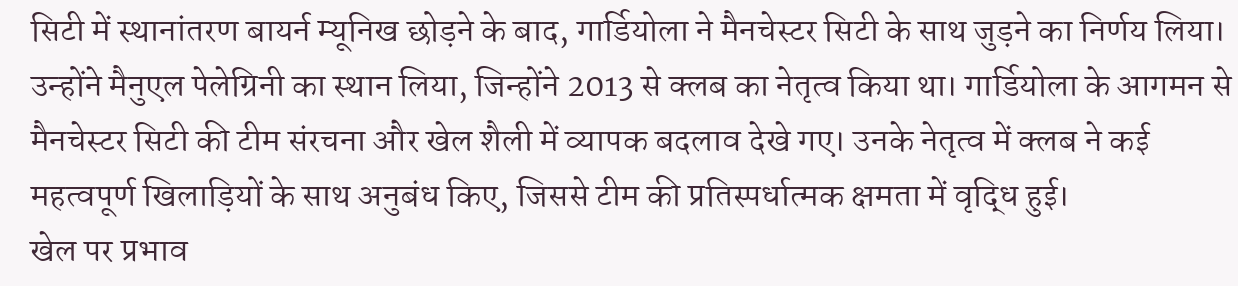सिटी में स्थानांतरण बायर्न म्यूनिख छोड़ने के बाद, गार्डियोला ने मैनचेस्टर सिटी के साथ जुड़ने का निर्णय लिया। उन्होंने मैनुएल पेलेग्रिनी का स्थान लिया, जिन्होंने 2013 से क्लब का नेतृत्व किया था। गार्डियोला के आगमन से मैनचेस्टर सिटी की टीम संरचना और खेल शैली में व्यापक बदलाव देखे गए। उनके नेतृत्व में क्लब ने कई महत्वपूर्ण खिलाड़ियों के साथ अनुबंध किए, जिससे टीम की प्रतिस्पर्धात्मक क्षमता में वृद्धि हुई।
खेल पर प्रभाव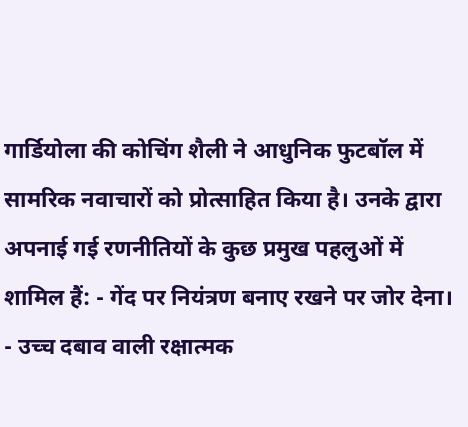गार्डियोला की कोचिंग शैली ने आधुनिक फुटबॉल में सामरिक नवाचारों को प्रोत्साहित किया है। उनके द्वारा अपनाई गई रणनीतियों के कुछ प्रमुख पहलुओं में शामिल हैं: - गेंद पर नियंत्रण बनाए रखने पर जोर देना। - उच्च दबाव वाली रक्षात्मक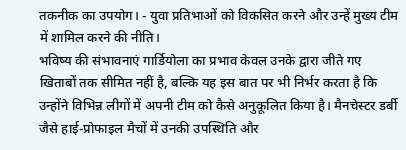तकनीक का उपयोग। - युवा प्रतिभाओं को विकसित करने और उन्हें मुख्य टीम में शामिल करने की नीति।
भविष्य की संभावनाएं गार्डियोला का प्रभाव केवल उनके द्वारा जीते गए खिताबों तक सीमित नहीं है, बल्कि यह इस बात पर भी निर्भर करता है कि उन्होंने विभिन्न लीगों में अपनी टीम को कैसे अनुकूलित किया है। मैनचेस्टर डर्बी जैसे हाई-प्रोफाइल मैचों में उनकी उपस्थिति और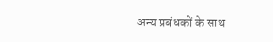अन्य प्रबंधकों के साथ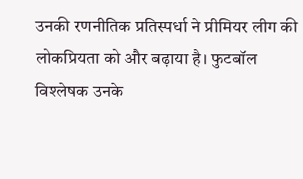उनकी रणनीतिक प्रतिस्पर्धा ने प्रीमियर लीग की लोकप्रियता को और बढ़ाया है। फुटबॉल विश्लेषक उनके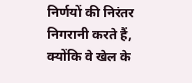निर्णयों की निरंतर निगरानी करते हैं, क्योंकि वे खेल के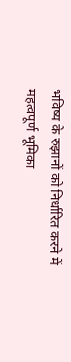भविष्य के रुझानों को निर्धारित करने में महत्वपूर्ण भूमिका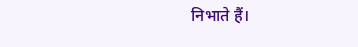निभाते हैं।